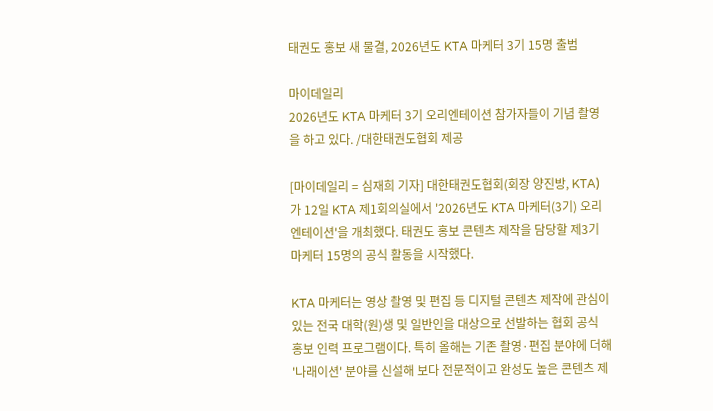태권도 홍보 새 물결, 2026년도 KTA 마케터 3기 15명 출범

마이데일리
2026년도 KTA 마케터 3기 오리엔테이션 참가자들이 기념 촬영을 하고 있다. /대한태권도협회 제공

[마이데일리 = 심재희 기자] 대한태권도협회(회장 양진방, KTA)가 12일 KTA 제1회의실에서 '2026년도 KTA 마케터(3기) 오리엔테이션'을 개최했다. 태권도 홍보 콘텐츠 제작을 담당할 제3기 마케터 15명의 공식 활동을 시작했다.

KTA 마케터는 영상 촬영 및 편집 등 디지털 콘텐츠 제작에 관심이 있는 전국 대학(원)생 및 일반인을 대상으로 선발하는 협회 공식 홍보 인력 프로그램이다. 특히 올해는 기존 촬영·편집 분야에 더해 '나래이션' 분야를 신설해 보다 전문적이고 완성도 높은 콘텐츠 제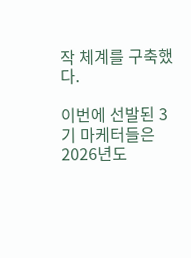작 체계를 구축했다.

이번에 선발된 3기 마케터들은 2026년도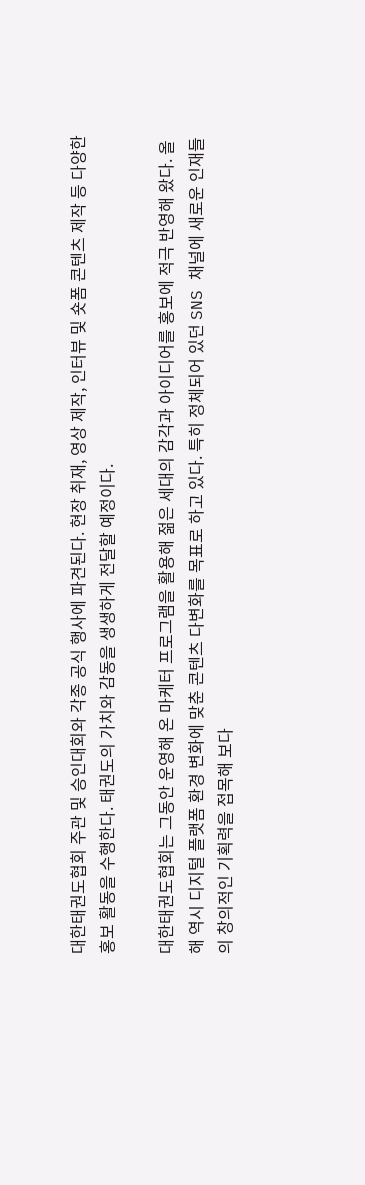대한태권도협회 주관 및 승인대회와 각종 공식 행사에 파견된다. 현장 취재, 영상 제작, 인터뷰 및 숏폼 콘텐츠 제작 등 다양한 홍보 활동을 수행한다. 태권도의 가치와 감동을 생생하게 전달할 예정이다.

대한태권도협회는 그동안 운영해 온 마케터 프로그램을 활용해 젊은 세대의 감각과 아이디어를 홍보에 적극 반영해 왔다. 올해 역시 디지털 플랫폼 환경 변화에 맞춘 콘텐츠 다변화를 목표로 하고 있다. 특히 정체되어 있던 SNS 채널에 새로운 인재들의 창의적인 기획력을 접목해 보다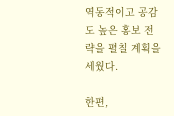역동적이고 공감도 높은 홍보 전략을 펼칠 계획을 세웠다.

한편,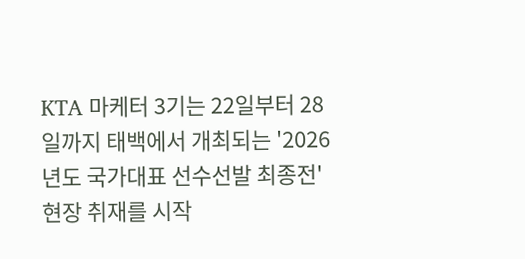KTA 마케터 3기는 22일부터 28일까지 태백에서 개최되는 '2026년도 국가대표 선수선발 최종전' 현장 취재를 시작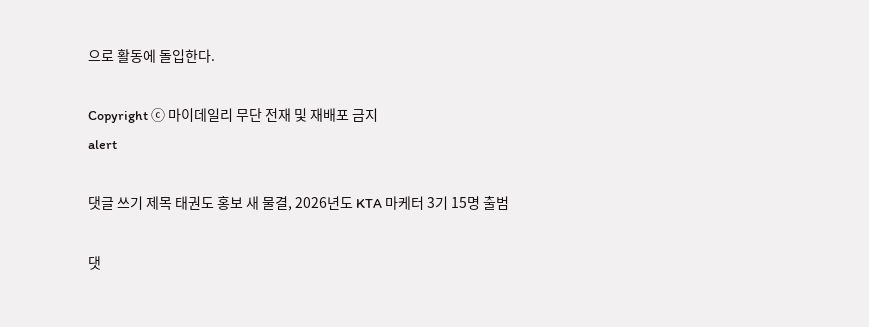으로 활동에 돌입한다.

Copyright ⓒ 마이데일리 무단 전재 및 재배포 금지
alert

댓글 쓰기 제목 태권도 홍보 새 물결, 2026년도 KTA 마케터 3기 15명 출범

댓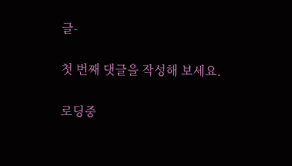글-

첫 번째 댓글을 작성해 보세요.

로딩중